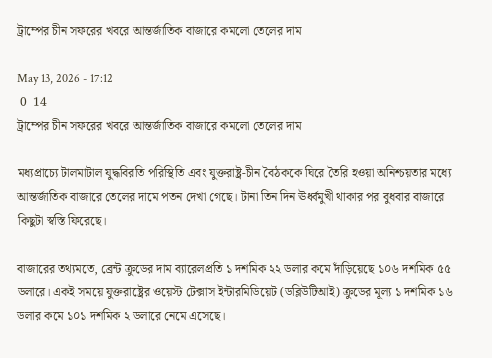ট্রাম্পের চীন সফরের খবরে আন্তর্জাতিক বাজারে কমলো তেলের দাম

May 13, 2026 - 17:12
 0  14
ট্রাম্পের চীন সফরের খবরে আন্তর্জাতিক বাজারে কমলো তেলের দাম

মধ্যপ্রাচ্যে টালমাটাল যুদ্ধবিরতি পরিস্থিতি এবং যুক্তরাষ্ট্র-চীন বৈঠককে ঘিরে তৈরি হওয়া অনিশ্চয়তার মধ্যে আন্তর্জাতিক বাজারে তেলের দামে পতন দেখা গেছে। টানা তিন দিন ঊর্ধ্বমুখী থাকার পর বুধবার বাজারে কিছুটা স্বস্তি ফিরেছে।

বাজারের তথ্যমতে, ব্রেন্ট ক্রুডের দাম ব্যারেলপ্রতি ১ দশমিক ২২ ডলার কমে দাঁড়িয়েছে ১০৬ দশমিক ৫৫ ডলারে। একই সময়ে যুক্তরাষ্ট্রের ওয়েস্ট টেক্সাস ইন্টারমিডিয়েট (ডব্লিউটিআই) ক্রুডের মূল্য ১ দশমিক ১৬ ডলার কমে ১০১ দশমিক ২ ডলারে নেমে এসেছে।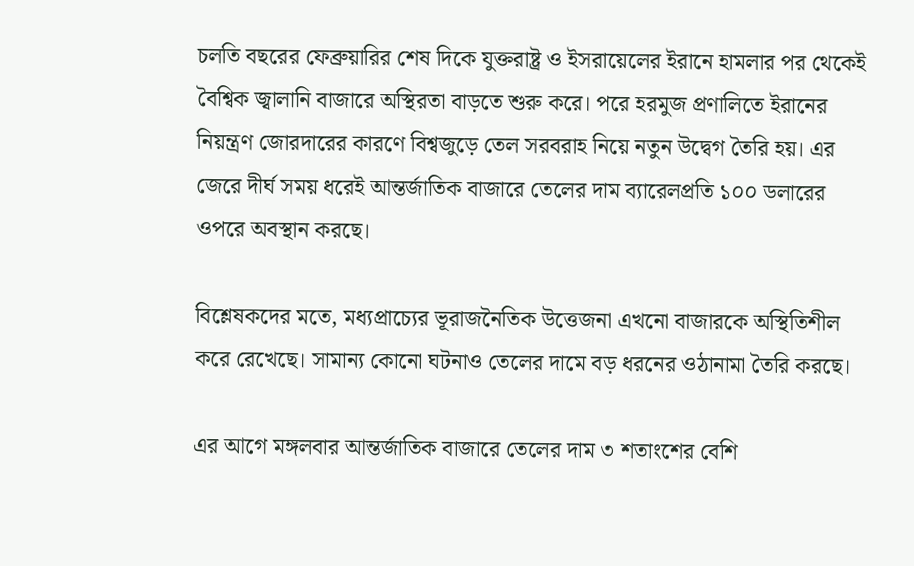চলতি বছরের ফেব্রুয়ারির শেষ দিকে যুক্তরাষ্ট্র ও ইসরায়েলের ইরানে হামলার পর থেকেই বৈশ্বিক জ্বালানি বাজারে অস্থিরতা বাড়তে শুরু করে। পরে হরমুজ প্রণালিতে ইরানের নিয়ন্ত্রণ জোরদারের কারণে বিশ্বজুড়ে তেল সরবরাহ নিয়ে নতুন উদ্বেগ তৈরি হয়। এর জেরে দীর্ঘ সময় ধরেই আন্তর্জাতিক বাজারে তেলের দাম ব্যারেলপ্রতি ১০০ ডলারের ওপরে অবস্থান করছে।

বিশ্লেষকদের মতে, মধ্যপ্রাচ্যের ভূরাজনৈতিক উত্তেজনা এখনো বাজারকে অস্থিতিশীল করে রেখেছে। সামান্য কোনো ঘটনাও তেলের দামে বড় ধরনের ওঠানামা তৈরি করছে।

এর আগে মঙ্গলবার আন্তর্জাতিক বাজারে তেলের দাম ৩ শতাংশের বেশি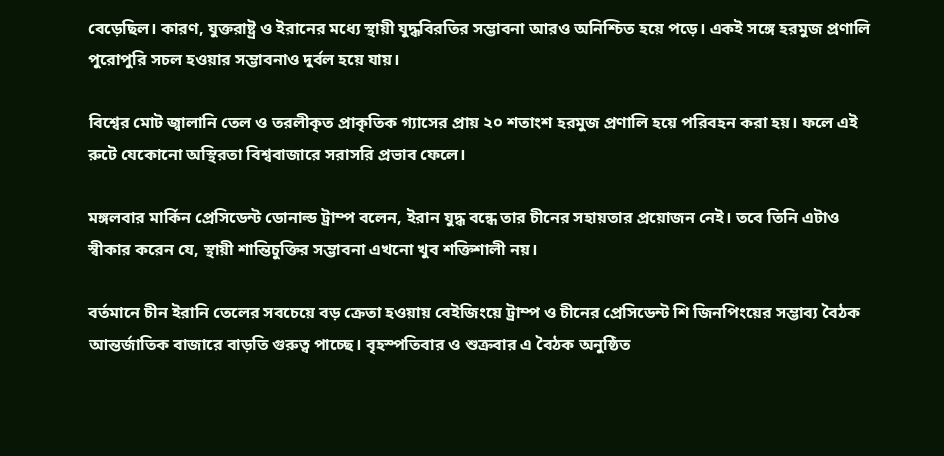বেড়েছিল। কারণ, যুক্তরাষ্ট্র ও ইরানের মধ্যে স্থায়ী যুদ্ধবিরতির সম্ভাবনা আরও অনিশ্চিত হয়ে পড়ে। একই সঙ্গে হরমুজ প্রণালি পুরোপুরি সচল হওয়ার সম্ভাবনাও দুর্বল হয়ে যায়।

বিশ্বের মোট জ্বালানি তেল ও তরলীকৃত প্রাকৃতিক গ্যাসের প্রায় ২০ শতাংশ হরমুজ প্রণালি হয়ে পরিবহন করা হয়। ফলে এই রুটে যেকোনো অস্থিরতা বিশ্ববাজারে সরাসরি প্রভাব ফেলে।

মঙ্গলবার মার্কিন প্রেসিডেন্ট ডোনাল্ড ট্রাম্প বলেন, ইরান যুদ্ধ বন্ধে তার চীনের সহায়তার প্রয়োজন নেই। তবে তিনি এটাও স্বীকার করেন যে, স্থায়ী শান্তিচুক্তির সম্ভাবনা এখনো খুব শক্তিশালী নয়।

বর্তমানে চীন ইরানি তেলের সবচেয়ে বড় ক্রেতা হওয়ায় বেইজিংয়ে ট্রাম্প ও চীনের প্রেসিডেন্ট শি জিনপিংয়ের সম্ভাব্য বৈঠক আন্তর্জাতিক বাজারে বাড়তি গুরুত্ব পাচ্ছে। বৃহস্পতিবার ও শুক্রবার এ বৈঠক অনুষ্ঠিত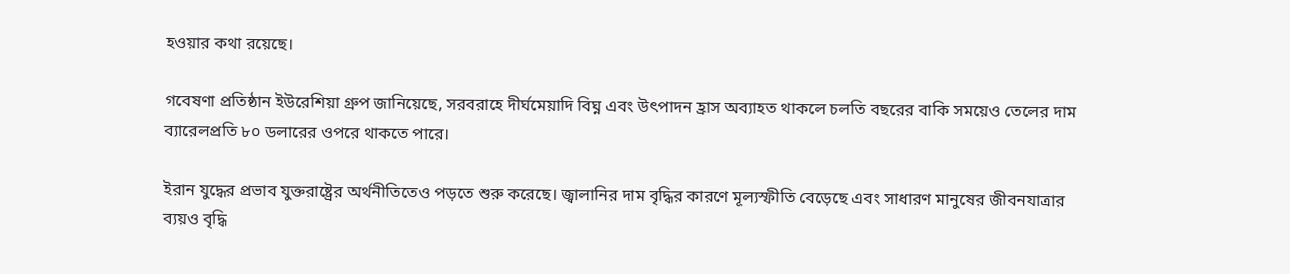হওয়ার কথা রয়েছে।

গবেষণা প্রতিষ্ঠান ইউরেশিয়া গ্রুপ জানিয়েছে, সরবরাহে দীর্ঘমেয়াদি বিঘ্ন এবং উৎপাদন হ্রাস অব্যাহত থাকলে চলতি বছরের বাকি সময়েও তেলের দাম ব্যারেলপ্রতি ৮০ ডলারের ওপরে থাকতে পারে।

ইরান যুদ্ধের প্রভাব যুক্তরাষ্ট্রের অর্থনীতিতেও পড়তে শুরু করেছে। জ্বালানির দাম বৃদ্ধির কারণে মূল্যস্ফীতি বেড়েছে এবং সাধারণ মানুষের জীবনযাত্রার ব্যয়ও বৃদ্ধি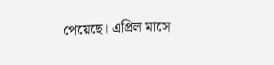পেয়েছে। এপ্রিল মাসে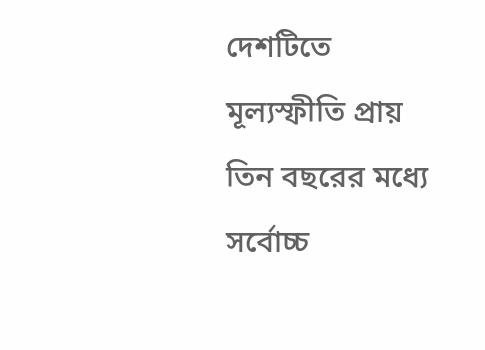দেশটিতে মূল্যস্ফীতি প্রায় তিন বছরের মধ্যে সর্বোচ্চ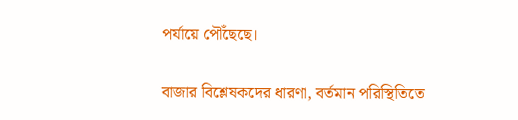পর্যায়ে পৌঁছেছে।

বাজার বিশ্লেষকদের ধারণা, বর্তমান পরিস্থিতিতে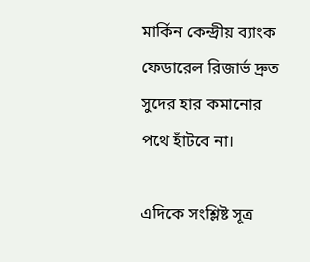মার্কিন কেন্দ্রীয় ব্যাংক ফেডারেল রিজার্ভ দ্রুত সুদের হার কমানোর পথে হাঁটবে না।

এদিকে সংশ্লিষ্ট সূত্র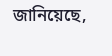জানিয়েছে,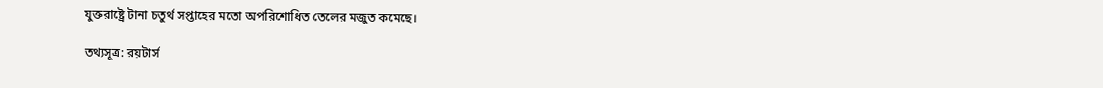যুক্তরাষ্ট্রে টানা চতুর্থ সপ্তাহের মতো অপরিশোধিত তেলের মজুত কমেছে।

তথ্যসূত্র: রয়টার্স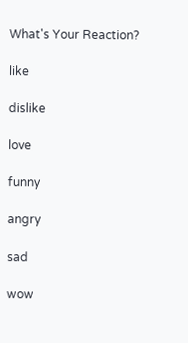What's Your Reaction?

like

dislike

love

funny

angry

sad

wow